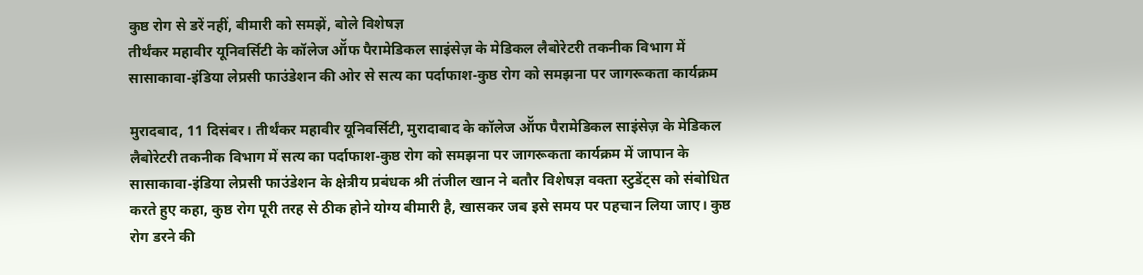कुष्ठ रोग से डरें नहीं, बीमारी को समझें, बोले विशेषज्ञ
तीर्थंकर महावीर यूनिवर्सिटी के कॉलेज ऑॅफ पैरामेडिकल साइंसेज़ के मेडिकल लैबोरेटरी तकनीक विभाग में सासाकावा-इंडिया लेप्रसी फाउंडेशन की ओर से सत्य का पर्दाफाश-कुष्ठ रोग को समझना पर जागरूकता कार्यक्रम

मुरादबाद, 11 दिसंबर। तीर्थंकर महावीर यूनिवर्सिटी, मुरादाबाद के कॉलेज ऑॅफ पैरामेडिकल साइंसेज़ के मेडिकल लैबोरेटरी तकनीक विभाग में सत्य का पर्दाफाश-कुष्ठ रोग को समझना पर जागरूकता कार्यक्रम में जापान के सासाकावा-इंडिया लेप्रसी फाउंडेशन के क्षेत्रीय प्रबंधक श्री तंजील खान ने बतौर विशेषज्ञ वक्ता स्टुडेंट्स को संबोधित करते हुए कहा, कुष्ठ रोग पूरी तरह से ठीक होने योग्य बीमारी है, खासकर जब इसे समय पर पहचान लिया जाए। कुष्ठ रोग डरने की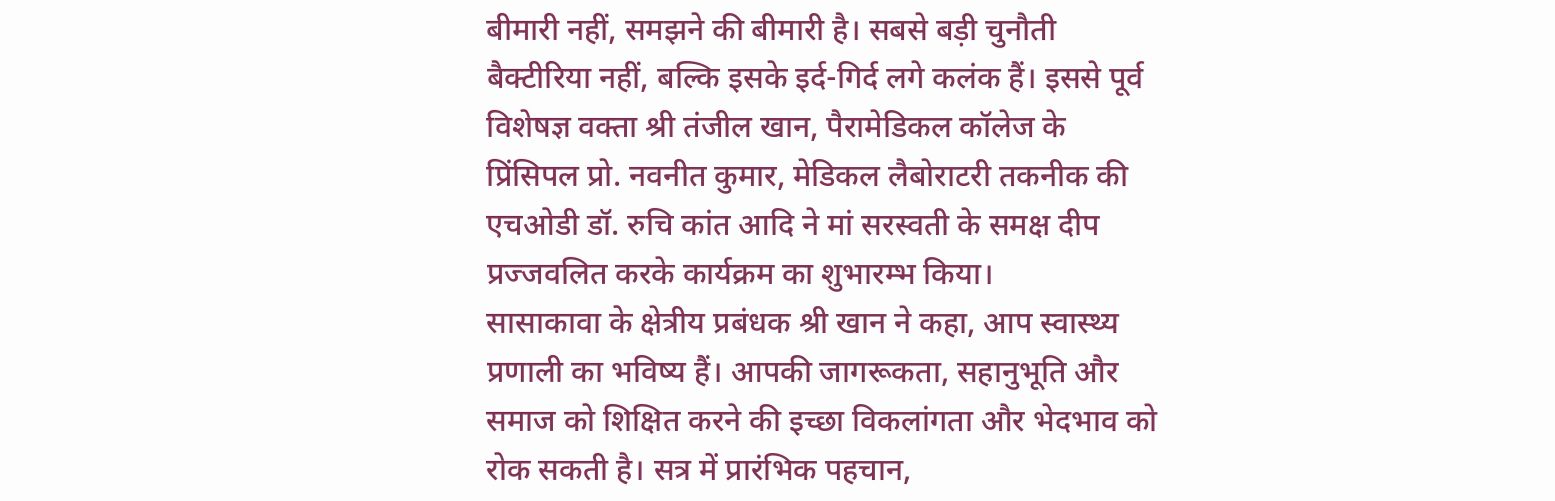बीमारी नहीं, समझने की बीमारी है। सबसे बड़ी चुनौती बैक्टीरिया नहीं, बल्कि इसके इर्द-गिर्द लगे कलंक हैं। इससे पूर्व विशेषज्ञ वक्ता श्री तंजील खान, पैरामेडिकल कॉलेज के प्रिंसिपल प्रो. नवनीत कुमार, मेडिकल लैबोराटरी तकनीक की एचओडी डॉ. रुचि कांत आदि ने मां सरस्वती के समक्ष दीप प्रज्जवलित करके कार्यक्रम का शुभारम्भ किया।
सासाकावा के क्षेत्रीय प्रबंधक श्री खान ने कहा, आप स्वास्थ्य प्रणाली का भविष्य हैं। आपकी जागरूकता, सहानुभूति और समाज को शिक्षित करने की इच्छा विकलांगता और भेदभाव को रोक सकती है। सत्र में प्रारंभिक पहचान,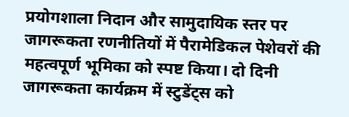प्रयोगशाला निदान और सामुदायिक स्तर पर जागरूकता रणनीतियों में पैरामेडिकल पेशेवरों की महत्वपूर्ण भूमिका को स्पष्ट किया। दो दिनी जागरूकता कार्यक्रम में स्टुडेंट्स को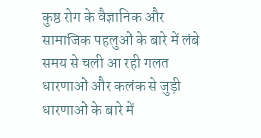कुष्ठ रोग के वैज्ञानिक और सामाजिक पहलुओं के बारे में लंबे समय से चली आ रही गलत धारणाओं और कलंक से जुड़ी धारणाओं के बारे में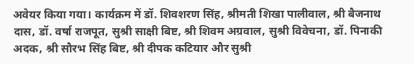अवेयर किया गया। कार्यक्रम में डॉ. शिवशरण सिंह, श्रीमती शिखा पालीवाल, श्री बैजनाथ दास, डॉ. वर्षा राजपूत, सुश्री साक्षी बिष्ट, श्री शिवम अग्रवाल, सुश्री विवेचना, डॉ. पिनाकी अदक, श्री सौरभ सिंह बिष्ट, श्री दीपक कटियार और सुश्री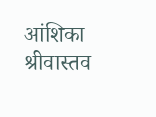आंशिका श्रीवास्तव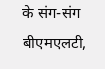के संग-संग बीएमएलटी,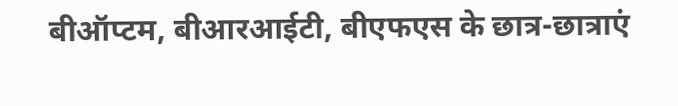बीऑप्टम, बीआरआईटी, बीएफएस के छात्र-छात्राएं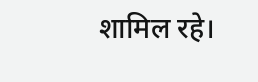शामिल रहे।